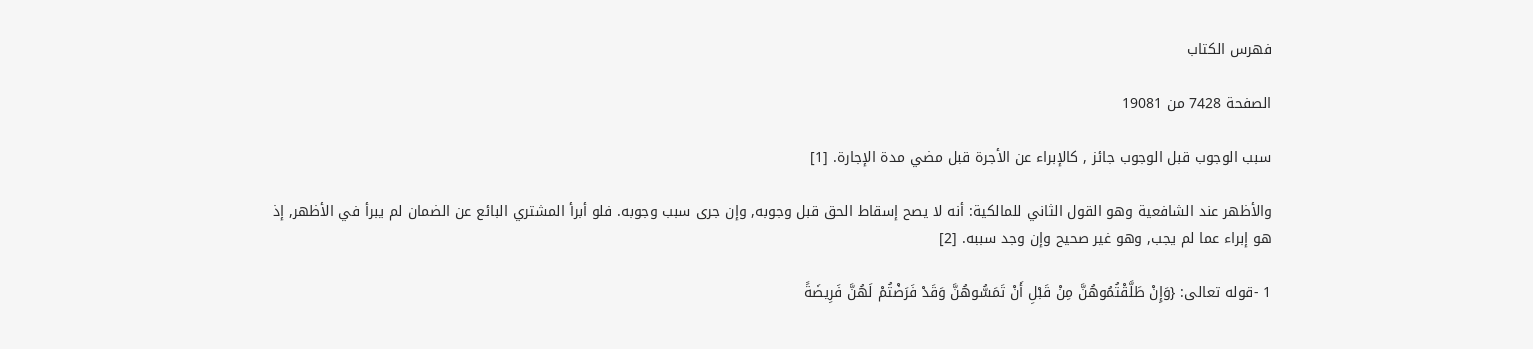فهرس الكتاب

الصفحة 7428 من 19081

سبب الوجوب قبل الوجوب جائز , كالإبراء عن الأجرة قبل مضي مدة الإجارة. [1]

والأظهر عند الشافعية وهو القول الثاني للمالكية: أنه لا يصح إسقاط الحق قبل وجوبه, وإن جرى سبب وجوبه. فلو أبرأ المشتري البائع عن الضمان لم يبرأ في الأظهر, إذ هو إبراء عما لم يجب, وهو غير صحيح وإن وجد سببه. [2]

1 -قوله تعالى: {وَإِنْ طَلَّقْتُمُوهُنَّ مِنْ قَبْلِ أَنْ تَمَسُّوهُنَّ وَقَدْ فَرَضْتُمْ لَهُنَّ فَرِيضَةً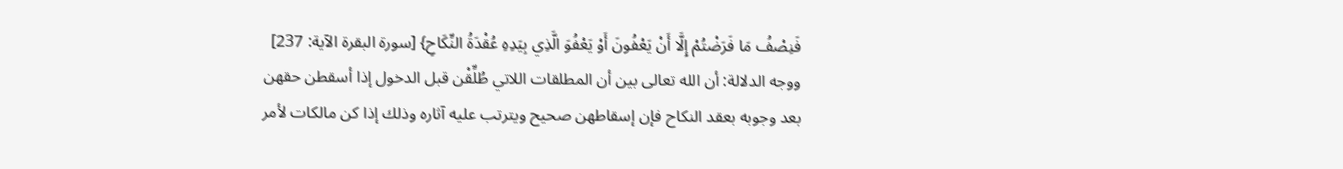فَنِصْفُ مَا فَرَضْتُمْ إِلَّا أَنْ يَعْفُونَ أَوْ يَعْفُوَ الَّذِي بِيَدِهِ عُقْدَةُ النِّكَاحِ} [سورة البقرة الآية: 237] ووجه الدلالة: أن الله تعالى بين أن المطلقات اللاتي طُلِّقْن قبل الدخول إذا أسقطن حقهن بعد وجوبه بعقد النكاح فإن إسقاطهن صحيح ويترتب عليه آثاره وذلك إذا كن مالكات لأمر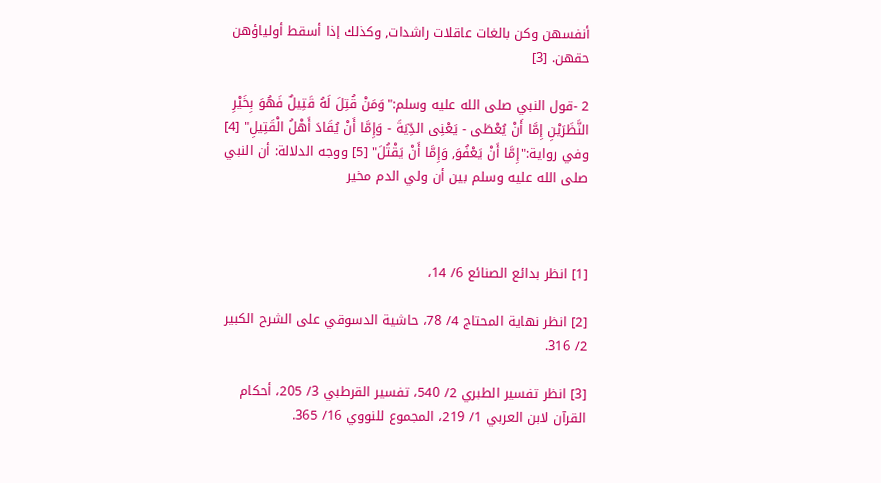أنفسهن وكن بالغات عاقلات راشدات, وكذلك إذا أسقط أولياؤهن حقهن. [3]

2 -قول النبي صلى الله عليه وسلم:"وَمَنْ قُتِلَ لَهُ قَتِيلٌ فَهُوَ بِخَيْرِ النَّظَرَيْنِ إِمَّا أَنْ يُعْطَى - يَعْنِى الدِّيَةَ - وَإِمَّا أَنْ يُقَادَ أَهْلُ الْقَتِيلِ" [4] وفي رواية:"إِمَّا أَنْ يَعْفُوَ, وَإِمَّا أَنْ يَقْتُلَ" [5] ووجه الدلالة: أن النبي صلى الله عليه وسلم بين أن ولي الدم مخير



[1] انظر بدائع الصنائع 6/ 14،

[2] انظر نهاية المحتاج 4/ 78، حاشية الدسوقي على الشرح الكبير 2/ 316.

[3] انظر تفسير الطبري 2/ 540، تفسير القرطبي 3/ 205، أحكام القرآن لابن العربي 1/ 219، المجموع للنووي 16/ 365.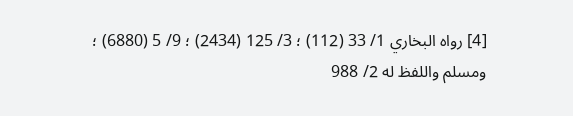[4] رواه البخاري 1/ 33 (112) ؛ 3/ 125 (2434) ؛ 9/ 5 (6880) ؛ ومسلم واللفظ له 2/ 988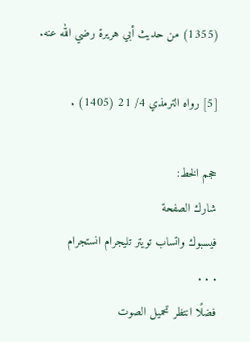(1355) من حديث أبي هريرة رضي الله عنه.

[5] رواه الترمذي 4/ 21 (1405) .

حجم الخط:
شارك الصفحة
فيسبوك واتساب تويتر تليجرام انستجرام
. . .
فضلًا انتظر تحميل الصوت